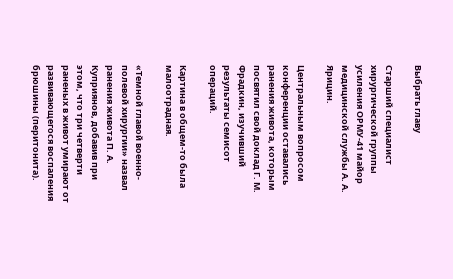Выбрать главу

Старший специалист хирургической группы усиления ОРМУ-41 майор медицинской службы А. А. Ярицин.

Центральным вопросом конференции оставались ранения живота, которым посвятил свой доклад Г. М. Фрадкин, изучивший результаты семисот операций.

Картина в общем-то была малоотрадная.

«Темной главой военно-полевой хирургии» назвал ранения живота П. А. Куприянов, добавив при этом, что три четверти раненых в живот умирают от развивающегося воспаления брюшины (перитонита).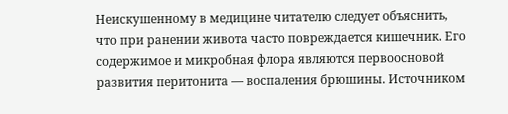Неискушенному в медицине читателю следует объяснить, что при ранении живота часто повреждается кишечник. Его содержимое и микробная флора являются первоосновой развития перитонита — воспаления брюшины. Источником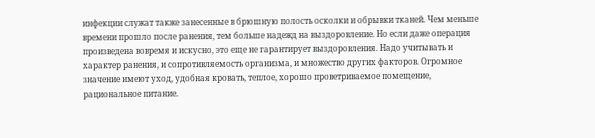инфекции служат также занесенные в брюшную полость осколки и обрывки тканей. Чем меньше времени прошло после ранения, тем больше надежд на выздоровление. Но если даже операция произведена вовремя и искусно, это еще не гарантирует выздоровления. Надо учитывать и характер ранения, и сопротивляемость организма, и множество других факторов. Огромное значение имеют уход, удобная кровать, теплое, хорошо проветриваемое помещение, рациональное питание.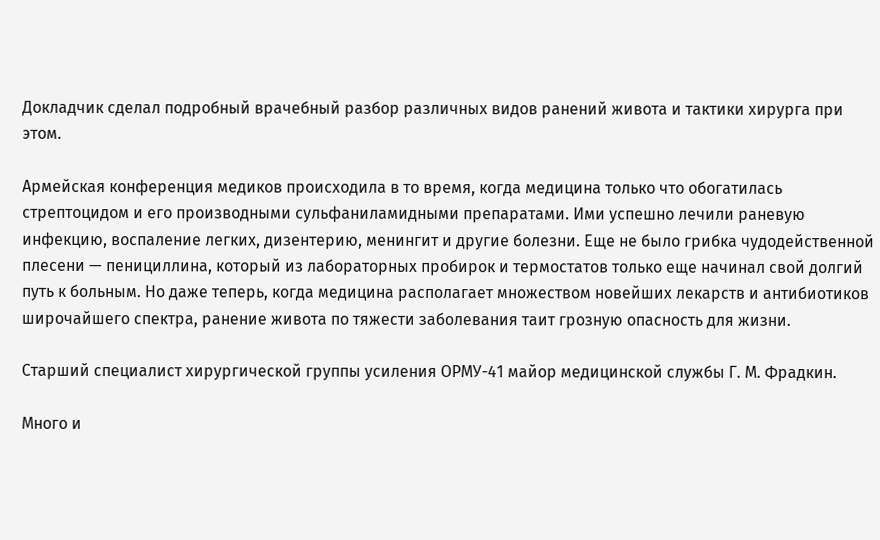Докладчик сделал подробный врачебный разбор различных видов ранений живота и тактики хирурга при этом.

Армейская конференция медиков происходила в то время, когда медицина только что обогатилась стрептоцидом и его производными сульфаниламидными препаратами. Ими успешно лечили раневую инфекцию, воспаление легких, дизентерию, менингит и другие болезни. Еще не было грибка чудодейственной плесени — пенициллина, который из лабораторных пробирок и термостатов только еще начинал свой долгий путь к больным. Но даже теперь, когда медицина располагает множеством новейших лекарств и антибиотиков широчайшего спектра, ранение живота по тяжести заболевания таит грозную опасность для жизни.

Старший специалист хирургической группы усиления ОРМУ-41 майор медицинской службы Г. М. Фрадкин.

Много и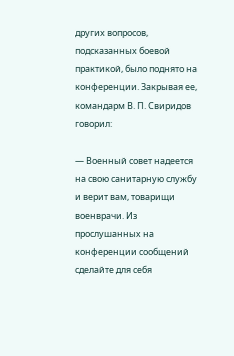других вопросов, подсказанных боевой практикой, было поднято на конференции. Закрывая ее, командарм В. П. Свиридов говорил:

— Военный совет надеется на свою санитарную службу и верит вам, товарищи военврачи. Из прослушанных на конференции сообщений сделайте для себя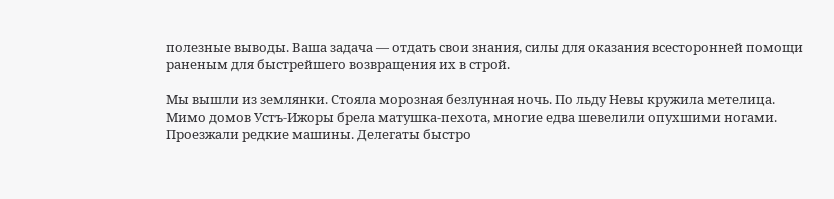полезные выводы. Ваша задача — отдать свои знания, силы для оказания всесторонней помощи раненым для быстрейшего возвращения их в строй.

Мы вышли из землянки. Стояла морозная безлунная ночь. По льду Невы кружила метелица. Мимо домов Устъ-Ижоры брела матушка-пехота, многие едва шевелили опухшими ногами. Проезжали редкие машины. Делегаты быстро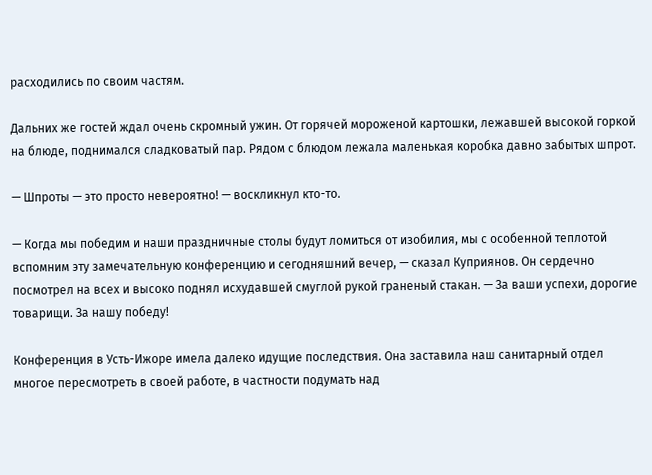расходились по своим частям.

Дальних же гостей ждал очень скромный ужин. От горячей мороженой картошки, лежавшей высокой горкой на блюде, поднимался сладковатый пар. Рядом с блюдом лежала маленькая коробка давно забытых шпрот.

— Шпроты — это просто невероятно! — воскликнул кто-то.

— Когда мы победим и наши праздничные столы будут ломиться от изобилия, мы с особенной теплотой вспомним эту замечательную конференцию и сегодняшний вечер, — сказал Куприянов. Он сердечно посмотрел на всех и высоко поднял исхудавшей смуглой рукой граненый стакан. — За ваши успехи, дорогие товарищи. За нашу победу!

Конференция в Усть-Ижоре имела далеко идущие последствия. Она заставила наш санитарный отдел многое пересмотреть в своей работе, в частности подумать над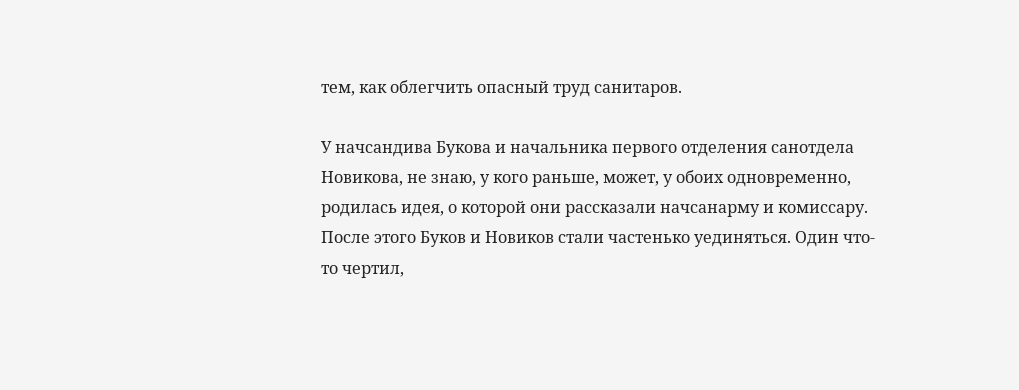тем, как облегчить опасный труд санитаров.

У начсандива Букова и начальника первого отделения санотдела Новикова, не знаю, у кого раньше, может, у обоих одновременно, родилась идея, о которой они рассказали начсанарму и комиссару. После этого Буков и Новиков стали частенько уединяться. Один что-то чертил,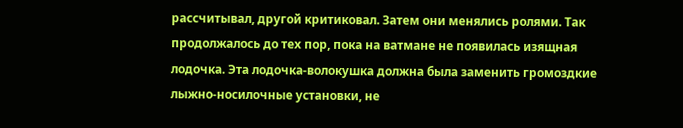рассчитывал, другой критиковал. Затем они менялись ролями. Так продолжалось до тех пор, пока на ватмане не появилась изящная лодочка. Эта лодочка-волокушка должна была заменить громоздкие лыжно-носилочные установки, не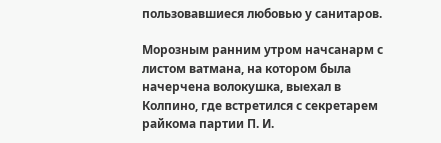пользовавшиеся любовью у санитаров.

Морозным ранним утром начсанарм с листом ватмана, на котором была начерчена волокушка, выехал в Колпино, где встретился с секретарем райкома партии П. И.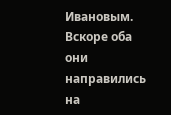Ивановым. Вскоре оба они направились на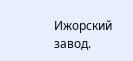Ижорский завод.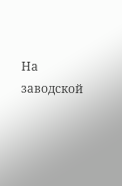На заводской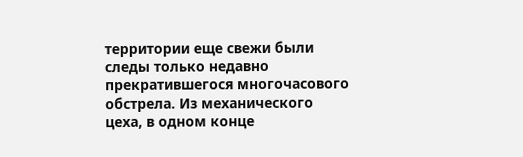территории еще свежи были следы только недавно прекратившегося многочасового обстрела. Из механического цеха, в одном конце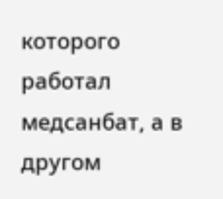которого работал медсанбат, а в другом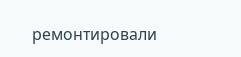ремонтировали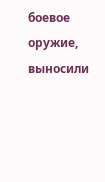боевое оружие, выносили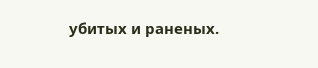убитых и раненых.